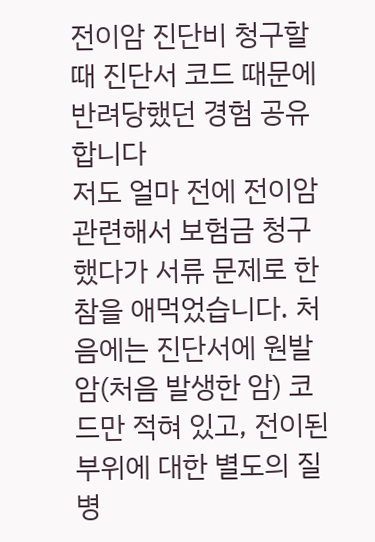전이암 진단비 청구할 때 진단서 코드 때문에 반려당했던 경험 공유합니다
저도 얼마 전에 전이암 관련해서 보험금 청구했다가 서류 문제로 한참을 애먹었습니다. 처음에는 진단서에 원발암(처음 발생한 암) 코드만 적혀 있고, 전이된 부위에 대한 별도의 질병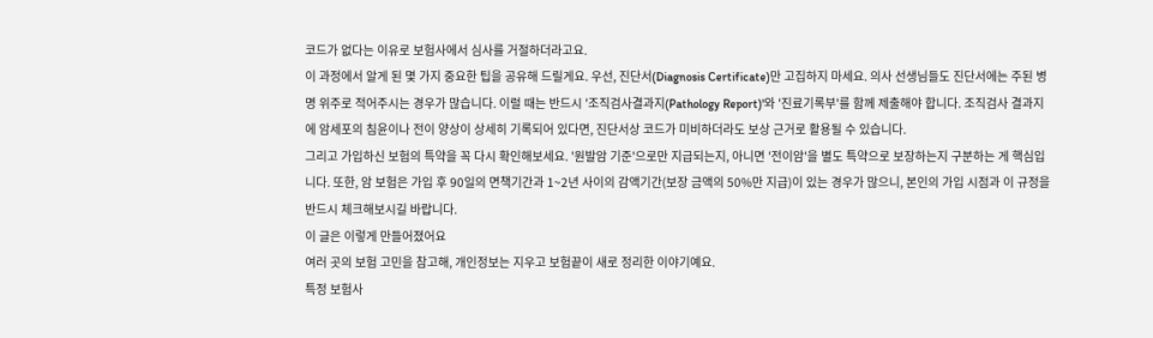코드가 없다는 이유로 보험사에서 심사를 거절하더라고요.
이 과정에서 알게 된 몇 가지 중요한 팁을 공유해 드릴게요. 우선, 진단서(Diagnosis Certificate)만 고집하지 마세요. 의사 선생님들도 진단서에는 주된 병명 위주로 적어주시는 경우가 많습니다. 이럴 때는 반드시 '조직검사결과지(Pathology Report)'와 '진료기록부'를 함께 제출해야 합니다. 조직검사 결과지에 암세포의 침윤이나 전이 양상이 상세히 기록되어 있다면, 진단서상 코드가 미비하더라도 보상 근거로 활용될 수 있습니다.
그리고 가입하신 보험의 특약을 꼭 다시 확인해보세요. '원발암 기준'으로만 지급되는지, 아니면 '전이암'을 별도 특약으로 보장하는지 구분하는 게 핵심입니다. 또한, 암 보험은 가입 후 90일의 면책기간과 1~2년 사이의 감액기간(보장 금액의 50%만 지급)이 있는 경우가 많으니, 본인의 가입 시점과 이 규정을 반드시 체크해보시길 바랍니다.
이 글은 이렇게 만들어졌어요
여러 곳의 보험 고민을 참고해, 개인정보는 지우고 보험끝이 새로 정리한 이야기예요.
특정 보험사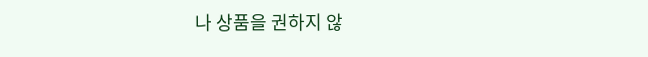나 상품을 권하지 않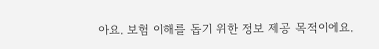아요. 보험 이해를 돕기 위한 정보 제공 목적이에요.